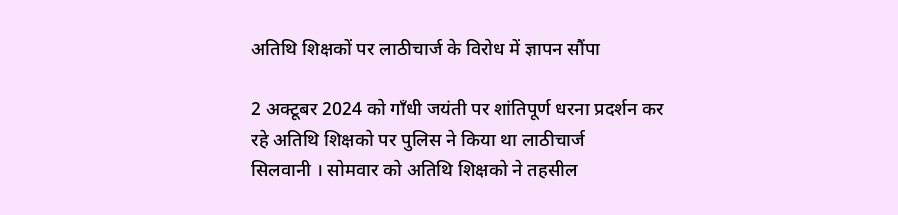अतिथि शिक्षकों पर लाठीचार्ज के विरोध में ज्ञापन सौंपा

2 अक्टूबर 2024 को गाँधी जयंती पर शांतिपूर्ण धरना प्रदर्शन कर रहे अतिथि शिक्षको पर पुलिस ने किया था लाठीचार्ज
सिलवानी । सोमवार को अतिथि शिक्षको ने तहसील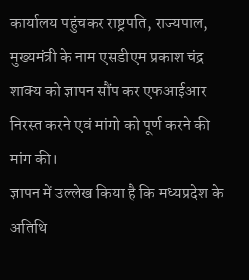कार्यालय पहुंचकर राष्ट्रपति, राज्यपाल, मुख्यमंत्री के नाम एसडीएम प्रकाश चंद्र शाक्य को ज्ञापन सौंप कर एफआईआर निरस्त करने एवं मांगो को पूर्ण करने की मांग की।
ज्ञापन में उल्लेख किया है कि मध्यप्रदेश के अतिथि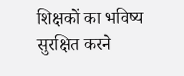शिक्षकों का भविष्य सुरक्षित करने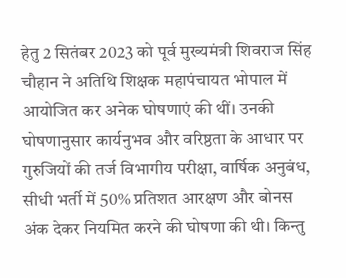हेतु 2 सितंबर 2023 को पूर्व मुख्यमंत्री शिवराज सिंह चौहान ने अतिथि शिक्षक महापंचायत भोपाल में आयोजित कर अनेक घोषणाएं की थीं। उनकी घोषणानुसार कार्यनुभव और वरिष्ठता के आधार पर गुरुजियों की तर्ज विभागीय परीक्षा, वार्षिक अनुबंध, सीधी भर्ती में 50% प्रतिशत आरक्षण और बोनस अंक देकर नियमित करने की घोषणा की थी। किन्तु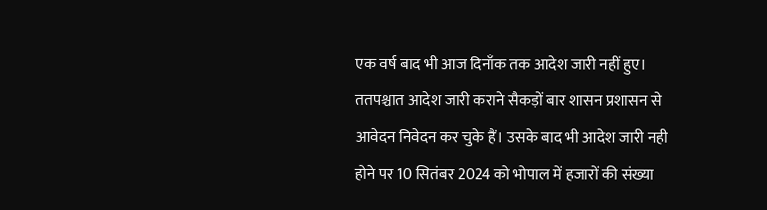एक वर्ष बाद भी आज दिनाँक तक आदेश जारी नहीं हुए। ततपश्चात आदेश जारी कराने सैकड़ों बार शासन प्रशासन से आवेदन निवेदन कर चुके हैं। उसके बाद भी आदेश जारी नही होने पर 10 सितंबर 2024 को भोपाल में हजारों की संख्या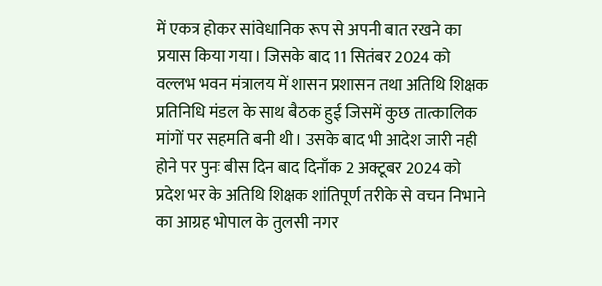में एकत्र होकर सांवेधानिक रूप से अपनी बात रखने का प्रयास किया गया। जिसके बाद 11 सितंबर 2024 को वल्लभ भवन मंत्रालय में शासन प्रशासन तथा अतिथि शिक्षक प्रतिनिधि मंडल के साथ बैठक हुई जिसमें कुछ तात्कालिक मांगों पर सहमति बनी थी। उसके बाद भी आदेश जारी नही होने पर पुनः बीस दिन बाद दिनाँक 2 अक्टूबर 2024 को प्रदेश भर के अतिथि शिक्षक शांतिपूर्ण तरीके से वचन निभाने का आग्रह भोपाल के तुलसी नगर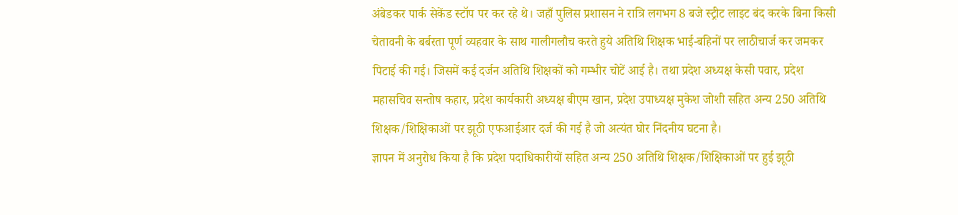अंबेडकर पार्क सेकेंड स्टॉप पर कर रहे थे। जहाँ पुलिस प्रशासन ने रात्रि लगभग 8 बजे स्ट्रीट लाइट बंद करके बिना किसी चेतावनी के बर्बरता पूर्ण व्यहवार के साथ गालीगलौच करते हुये अतिथि शिक्षक भाई-बहिनों पर लाठीचार्ज कर जमकर पिटाई की गई। जिसमें कई दर्जन अतिथि शिक्षकों को गम्भीर चोटें आई है। तथा प्रदेश अध्यक्ष केसी पवार, प्रदेश महासचिव सन्तोष कहार, प्रदेश कार्यकारी अध्यक्ष बीएम खान, प्रदेश उपाध्यक्ष मुकेश जोशी सहित अन्य 250 अतिथि शिक्षक/शिक्षिकाओं पर झूठी एफआईआर दर्ज की गई है जो अत्यंत घोर निंदनीय घटना है।
ज्ञापन में अनुरोध किया है कि प्रदेश पदाधिकारीयों सहित अन्य 250 अतिथि शिक्षक/शिक्षिकाओं पर हुई झूठी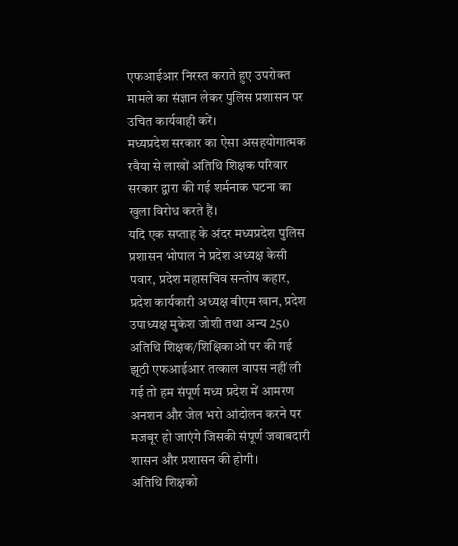एफआईआर निरस्त कराते हुए उपरोक्त मामले का संज्ञान लेकर पुलिस प्रशासन पर उचित कार्यवाही करें।
मध्यप्रदेश सरकार का ऐसा असहयोगात्मक रवैया से लाखों अतिथि शिक्षक परिवार सरकार द्वारा की गई शर्मनाक घटना का खुला विरोध करते हैं।
यदि एक सप्ताह के अंदर मध्यप्रदेश पुलिस प्रशासन भोपाल ने प्रदेश अध्यक्ष केसी पवार, प्रदेश महासचिव सन्तोष कहार, प्रदेश कार्यकारी अध्यक्ष बीएम खान, प्रदेश उपाध्यक्ष मुकेश जोशी तथा अन्य 250 अतिथि शिक्षक/शिक्षिकाओं पर की गई झूठी एफआईआर तत्काल वापस नहीं ली गई तो हम संपूर्ण मध्य प्रदेश में आमरण अनशन और जेल भरो आंदोलन करने पर मजबूर हो जाएंगे जिसकी संपूर्ण जवाबदारी शासन और प्रशासन की होगी।
अतिथि शिक्षको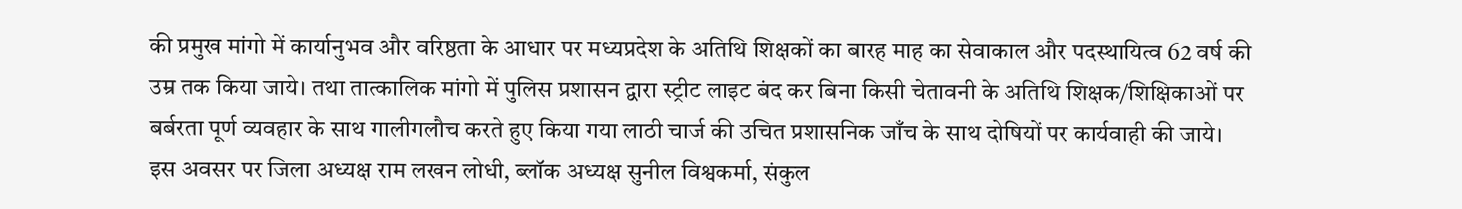की प्रमुख मांगो में कार्यानुभव और वरिष्ठता के आधार पर मध्यप्रदेश के अतिथि शिक्षकों का बारह माह का सेवाकाल और पदस्थायित्व 62 वर्ष की उम्र तक किया जाये। तथा तात्कालिक मांगो में पुलिस प्रशासन द्वारा स्ट्रीट लाइट बंद कर बिना किसी चेतावनी के अतिथि शिक्षक/शिक्षिकाओं पर बर्बरता पूर्ण व्यवहार के साथ गालीगलौच करते हुए किया गया लाठी चार्ज की उचित प्रशासनिक जाँच के साथ दोषियों पर कार्यवाही की जाये।
इस अवसर पर जिला अध्यक्ष राम लखन लोधी, ब्लॉक अध्यक्ष सुनील विश्वकर्मा, संकुल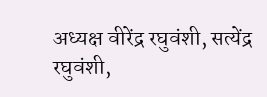अध्यक्ष वीरेंद्र रघुवंशी, सत्येंद्र रघुवंशी,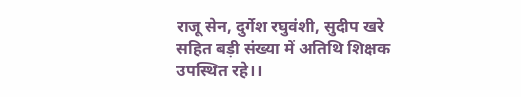राजू सेन, दुर्गेश रघुवंशी, सुदीप खरे सहित बड़ी संख्या में अतिथि शिक्षक उपस्थित रहे।।